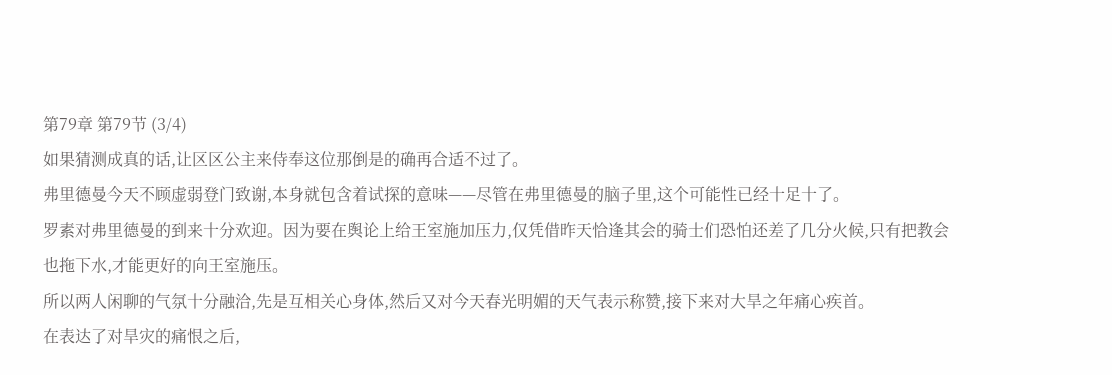第79章 第79节 (3/4)
如果猜测成真的话,让区区公主来侍奉这位那倒是的确再合适不过了。
弗里德曼今天不顾虚弱登门致谢,本身就包含着试探的意味——尽管在弗里德曼的脑子里,这个可能性已经十足十了。
罗素对弗里德曼的到来十分欢迎。因为要在舆论上给王室施加压力,仅凭借昨天恰逢其会的骑士们恐怕还差了几分火候,只有把教会也拖下水,才能更好的向王室施压。
所以两人闲聊的气氛十分融洽,先是互相关心身体,然后又对今天春光明媚的天气表示称赞,接下来对大旱之年痛心疾首。
在表达了对旱灾的痛恨之后,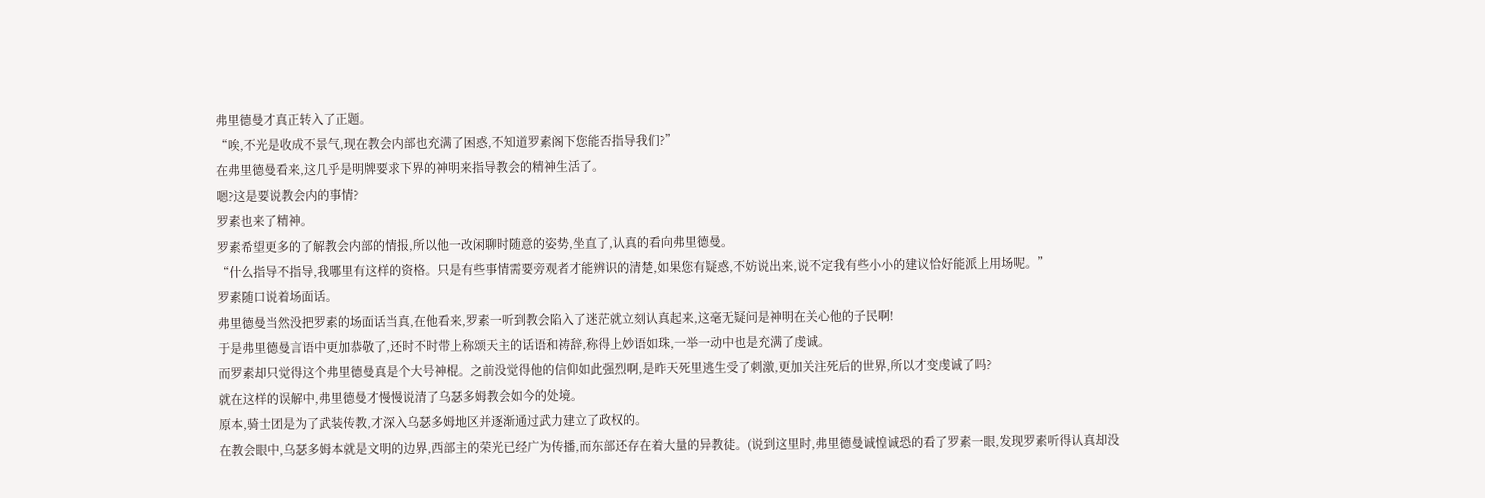弗里德曼才真正转入了正题。
“唉,不光是收成不景气,现在教会内部也充满了困惑,不知道罗素阁下您能否指导我们?”
在弗里德曼看来,这几乎是明牌要求下界的神明来指导教会的精神生活了。
嗯?这是要说教会内的事情?
罗素也来了精神。
罗素希望更多的了解教会内部的情报,所以他一改闲聊时随意的姿势,坐直了,认真的看向弗里德曼。
“什么指导不指导,我哪里有这样的资格。只是有些事情需要旁观者才能辨识的清楚,如果您有疑惑,不妨说出来,说不定我有些小小的建议恰好能派上用场呢。”
罗素随口说着场面话。
弗里德曼当然没把罗素的场面话当真,在他看来,罗素一听到教会陷入了迷茫就立刻认真起来,这毫无疑问是神明在关心他的子民啊!
于是弗里德曼言语中更加恭敬了,还时不时带上称颂天主的话语和祷辞,称得上妙语如珠,一举一动中也是充满了虔诚。
而罗素却只觉得这个弗里德曼真是个大号神棍。之前没觉得他的信仰如此强烈啊,是昨天死里逃生受了刺激,更加关注死后的世界,所以才变虔诚了吗?
就在这样的误解中,弗里德曼才慢慢说清了乌瑟多姆教会如今的处境。
原本,骑士团是为了武装传教,才深入乌瑟多姆地区并逐渐通过武力建立了政权的。
在教会眼中,乌瑟多姆本就是文明的边界,西部主的荣光已经广为传播,而东部还存在着大量的异教徒。(说到这里时,弗里德曼诚惶诚恐的看了罗素一眼,发现罗素听得认真却没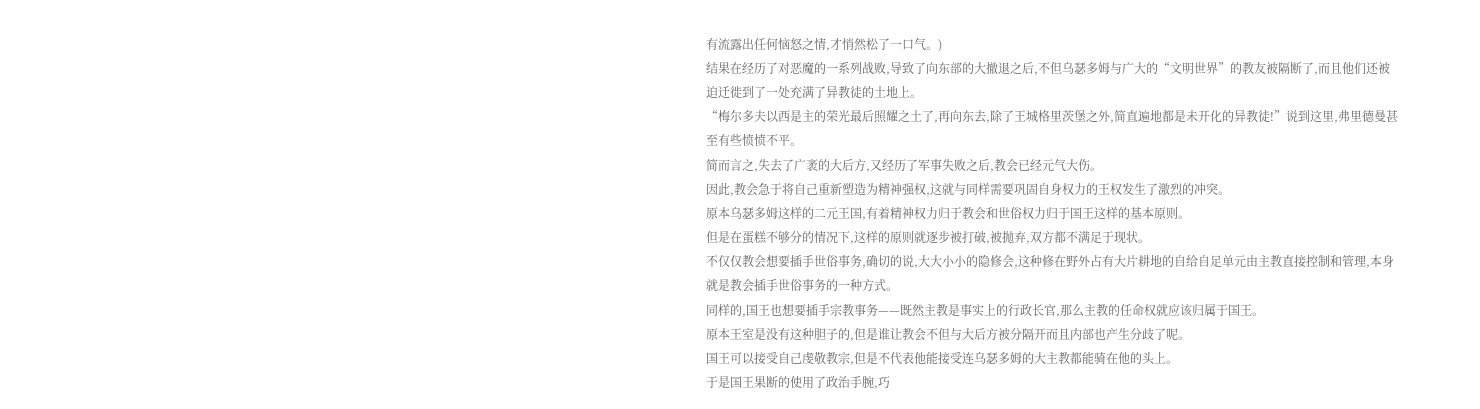有流露出任何恼怒之情,才悄然松了一口气。)
结果在经历了对恶魔的一系列战败,导致了向东部的大撤退之后,不但乌瑟多姆与广大的“文明世界”的教友被隔断了,而且他们还被迫迁徙到了一处充满了异教徒的土地上。
“梅尔多夫以西是主的荣光最后照耀之土了,再向东去,除了王城格里茨堡之外,简直遍地都是未开化的异教徒!”说到这里,弗里德曼甚至有些愤愤不平。
简而言之,失去了广袤的大后方,又经历了军事失败之后,教会已经元气大伤。
因此,教会急于将自己重新塑造为精神强权,这就与同样需要巩固自身权力的王权发生了激烈的冲突。
原本乌瑟多姆这样的二元王国,有着精神权力归于教会和世俗权力归于国王这样的基本原则。
但是在蛋糕不够分的情况下,这样的原则就逐步被打破,被抛弃,双方都不满足于现状。
不仅仅教会想要插手世俗事务,确切的说,大大小小的隐修会,这种修在野外占有大片耕地的自给自足单元由主教直接控制和管理,本身就是教会插手世俗事务的一种方式。
同样的,国王也想要插手宗教事务——既然主教是事实上的行政长官,那么主教的任命权就应该归属于国王。
原本王室是没有这种胆子的,但是谁让教会不但与大后方被分隔开而且内部也产生分歧了呢。
国王可以接受自己虔敬教宗,但是不代表他能接受连乌瑟多姆的大主教都能骑在他的头上。
于是国王果断的使用了政治手腕,巧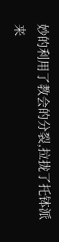妙的利用了教会的分裂,拉拢了托钵派来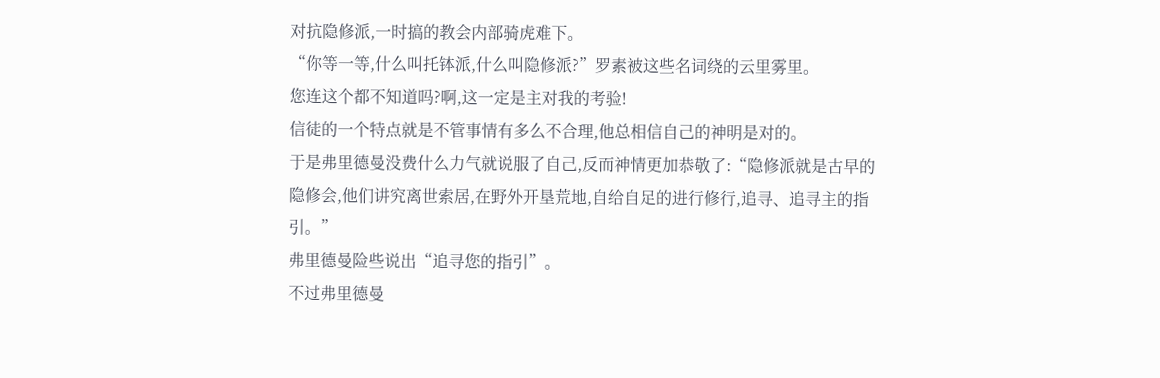对抗隐修派,一时搞的教会内部骑虎难下。
“你等一等,什么叫托钵派,什么叫隐修派?”罗素被这些名词绕的云里雾里。
您连这个都不知道吗?啊,这一定是主对我的考验!
信徒的一个特点就是不管事情有多么不合理,他总相信自己的神明是对的。
于是弗里德曼没费什么力气就说服了自己,反而神情更加恭敬了:“隐修派就是古早的隐修会,他们讲究离世索居,在野外开垦荒地,自给自足的进行修行,追寻、追寻主的指引。”
弗里德曼险些说出“追寻您的指引”。
不过弗里德曼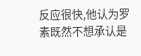反应很快,他认为罗素既然不想承认是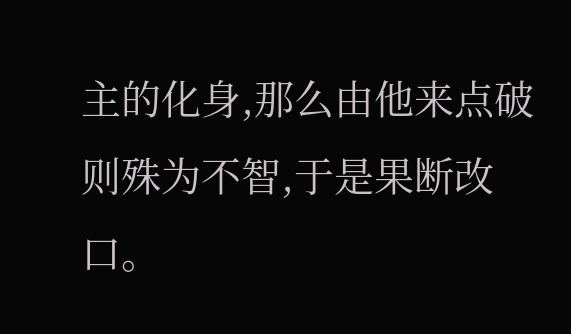主的化身,那么由他来点破则殊为不智,于是果断改口。